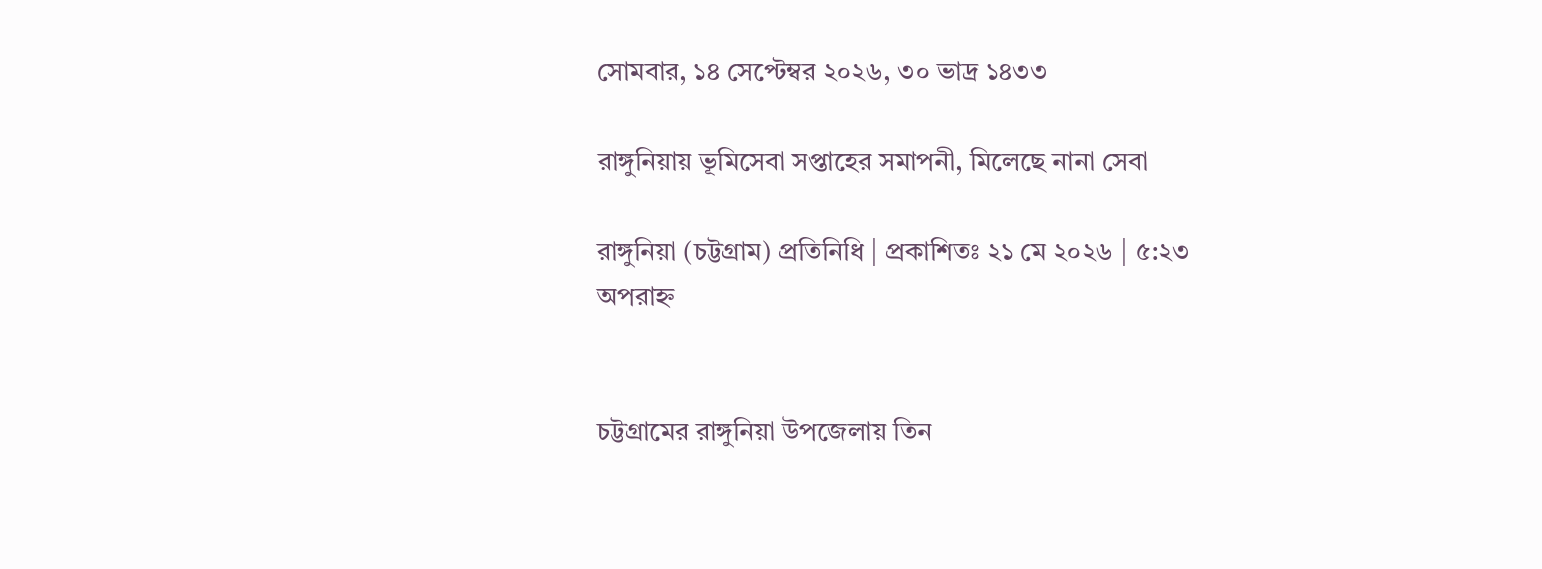সোমবার, ১৪ সেপ্টেম্বর ২০২৬, ৩০ ভাদ্র ১৪৩৩

রাঙ্গুনিয়ায় ভূমিসেবা সপ্তাহের সমাপনী, মিলেছে নানা সেবা

রাঙ্গুনিয়া (চট্টগ্রাম) প্রতিনিধি | প্রকাশিতঃ ২১ মে ২০২৬ | ৫:২৩ অপরাহ্ন


চট্টগ্রামের রাঙ্গুনিয়া উপজেলায় তিন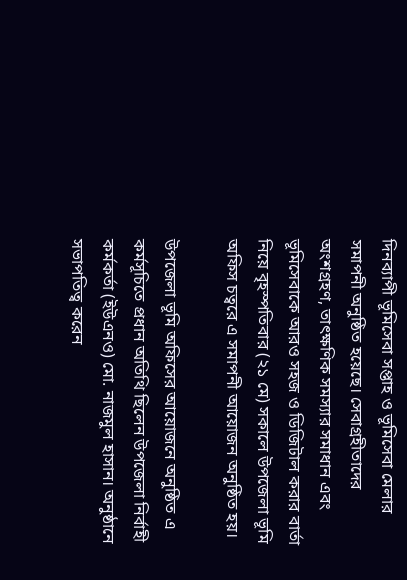দিনব্যাপী ভূমিসেবা সপ্তাহ ও ভূমিসেবা মেলার সমাপনী অনুষ্ঠিত হয়েছে। সেবাগ্রহীতাদের অংশগ্রহণ, তাৎক্ষণিক সমস্যার সমাধান এবং ভূমিসেবাকে আরও সহজ ও ডিজিটাল করার বার্তা নিয়ে বৃহস্পতিবার (২১ মে) সকালে উপজেলা ভূমি অফিস চত্বরে এ সমাপনী আয়োজন অনুষ্ঠিত হয়।

উপজেলা ভূমি অফিসের আয়োজনে অনুষ্ঠিত এ কর্মসূচিতে প্রধান অতিথি ছিলেন উপজেলা নির্বাহী কর্মকর্তা (ইউএনও) মো. নাজমুল হাসান। অনুষ্ঠানে সভাপতিত্ব করেন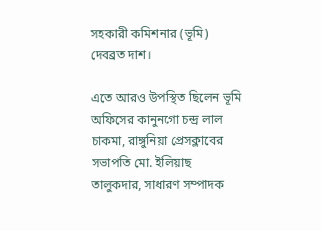সহকারী কমিশনার (ভূমি) দেবব্রত দাশ।

এতে আরও উপস্থিত ছিলেন ভূমি অফিসের কানুনগো চন্দ্র লাল চাকমা, রাঙ্গুনিয়া প্রেসক্লাবের সভাপতি মো. ইলিয়াছ তালুকদার, সাধারণ সম্পাদক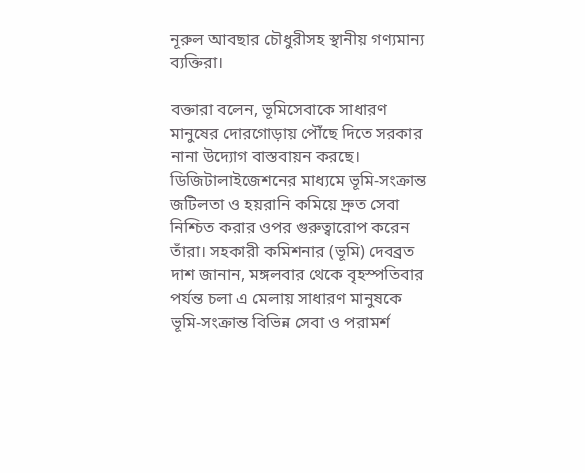নূরুল আবছার চৌধুরীসহ স্থানীয় গণ্যমান্য ব্যক্তিরা।

বক্তারা বলেন, ভূমিসেবাকে সাধারণ মানুষের দোরগোড়ায় পৌঁছে দিতে সরকার নানা উদ্যোগ বাস্তবায়ন করছে। ডিজিটালাইজেশনের মাধ্যমে ভূমি-সংক্রান্ত জটিলতা ও হয়রানি কমিয়ে দ্রুত সেবা নিশ্চিত করার ওপর গুরুত্বারোপ করেন তাঁরা। সহকারী কমিশনার (ভূমি) দেবব্রত দাশ জানান, মঙ্গলবার থেকে বৃহস্পতিবার পর্যন্ত চলা এ মেলায় সাধারণ মানুষকে ভূমি-সংক্রান্ত বিভিন্ন সেবা ও পরামর্শ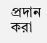প্রদান করা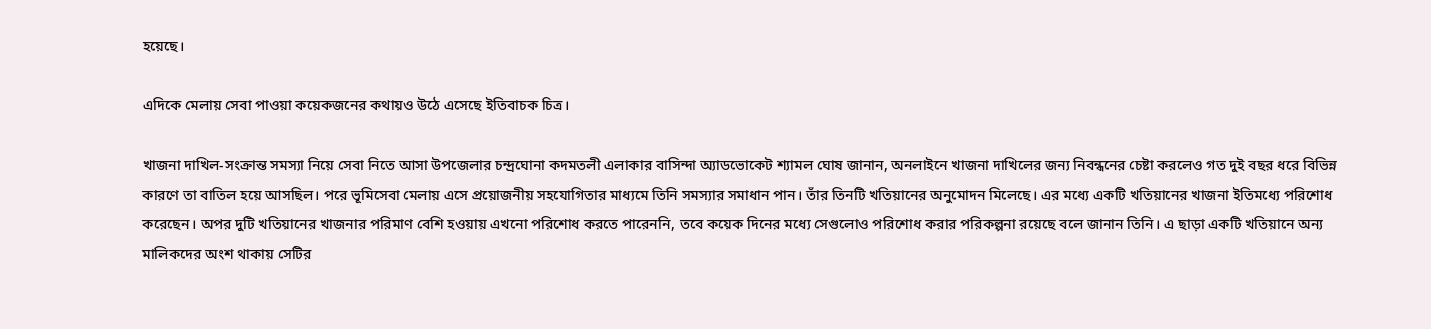হয়েছে।

এদিকে মেলায় সেবা পাওয়া কয়েকজনের কথায়ও উঠে এসেছে ইতিবাচক চিত্র।

খাজনা দাখিল-সংক্রান্ত সমস্যা নিয়ে সেবা নিতে আসা উপজেলার চন্দ্রঘোনা কদমতলী এলাকার বাসিন্দা অ্যাডভোকেট শ্যামল ঘোষ জানান, অনলাইনে খাজনা দাখিলের জন্য নিবন্ধনের চেষ্টা করলেও গত দুই বছর ধরে বিভিন্ন কারণে তা বাতিল হয়ে আসছিল। পরে ভূমিসেবা মেলায় এসে প্রয়োজনীয় সহযোগিতার মাধ্যমে তিনি সমস্যার সমাধান পান। তাঁর তিনটি খতিয়ানের অনুমোদন মিলেছে। এর মধ্যে একটি খতিয়ানের খাজনা ইতিমধ্যে পরিশোধ করেছেন। অপর দুটি খতিয়ানের খাজনার পরিমাণ বেশি হওয়ায় এখনো পরিশোধ করতে পারেননি, তবে কয়েক দিনের মধ্যে সেগুলোও পরিশোধ করার পরিকল্পনা রয়েছে বলে জানান তিনি। এ ছাড়া একটি খতিয়ানে অন্য মালিকদের অংশ থাকায় সেটির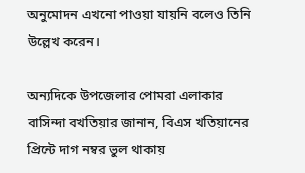অনুমোদন এখনো পাওয়া যায়নি বলেও তিনি উল্লেখ করেন।

অন্যদিকে উপজেলার পোমরা এলাকার বাসিন্দা বখতিয়ার জানান, বিএস খতিয়ানের প্রিন্টে দাগ নম্বর ভুল থাকায়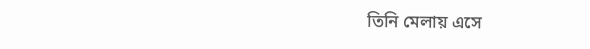তিনি মেলায় এসে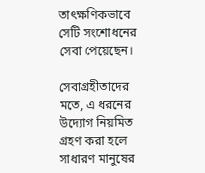তাৎক্ষণিকভাবে সেটি সংশোধনের সেবা পেয়েছেন।

সেবাগ্রহীতাদের মতে, এ ধরনের উদ্যোগ নিয়মিত গ্রহণ করা হলে সাধারণ মানুষের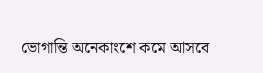ভোগান্তি অনেকাংশে কমে আসবে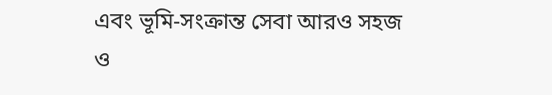এবং ভূমি-সংক্রান্ত সেবা আরও সহজ ও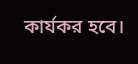কার্যকর হবে।